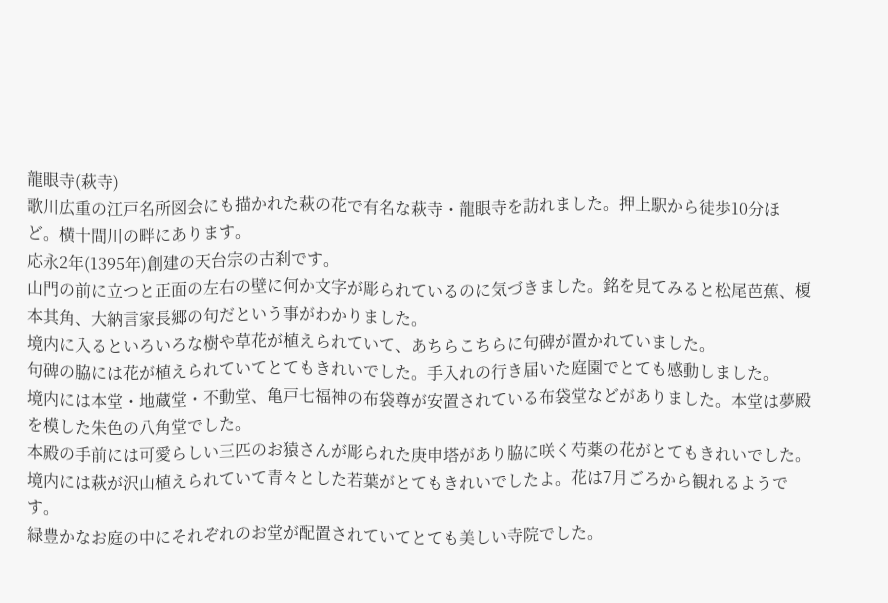龍眼寺(萩寺)
歌川広重の江戸名所図会にも描かれた萩の花で有名な萩寺・龍眼寺を訪れました。押上駅から徒歩10分ほど。横十間川の畔にあります。
応永2年(1395年)創建の天台宗の古刹です。
山門の前に立つと正面の左右の壁に何か文字が彫られているのに気づきました。銘を見てみると松尾芭蕉、榎本其角、大納言家長郷の句だという事がわかりました。
境内に入るといろいろな樹や草花が植えられていて、あちらこちらに句碑が置かれていました。
句碑の脇には花が植えられていてとてもきれいでした。手入れの行き届いた庭園でとても感動しました。
境内には本堂・地蔵堂・不動堂、亀戸七福神の布袋尊が安置されている布袋堂などがありました。本堂は夢殿を模した朱色の八角堂でした。
本殿の手前には可愛らしい三匹のお猿さんが彫られた庚申塔があり脇に咲く芍薬の花がとてもきれいでした。
境内には萩が沢山植えられていて青々とした若葉がとてもきれいでしたよ。花は7月ごろから観れるようです。
緑豊かなお庭の中にそれぞれのお堂が配置されていてとても美しい寺院でした。